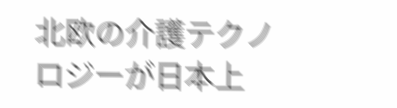北欧の介護テクノロジーが日本上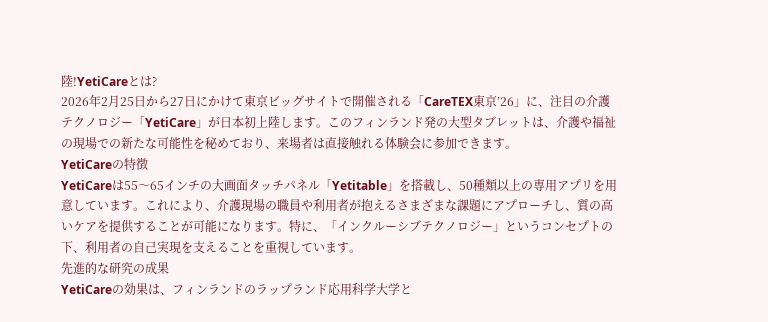陸!YetiCareとは?
2026年2月25日から27日にかけて東京ビッグサイトで開催される「CareTEX東京’26」に、注目の介護テクノロジー「YetiCare」が日本初上陸します。このフィンランド発の大型タブレットは、介護や福祉の現場での新たな可能性を秘めており、来場者は直接触れる体験会に参加できます。
YetiCareの特徴
YetiCareは55〜65インチの大画面タッチパネル「Yetitable」を搭載し、50種類以上の専用アプリを用意しています。これにより、介護現場の職員や利用者が抱えるさまざまな課題にアプローチし、質の高いケアを提供することが可能になります。特に、「インクルーシブテクノロジー」というコンセプトの下、利用者の自己実現を支えることを重視しています。
先進的な研究の成果
YetiCareの効果は、フィンランドのラップランド応用科学大学と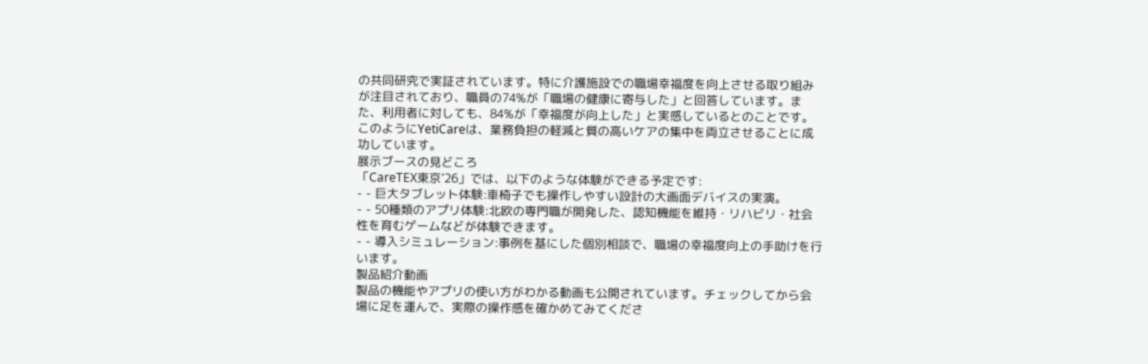の共同研究で実証されています。特に介護施設での職場幸福度を向上させる取り組みが注目されており、職員の74%が「職場の健康に寄与した」と回答しています。また、利用者に対しても、84%が「幸福度が向上した」と実感しているとのことです。このようにYetiCareは、業務負担の軽減と質の高いケアの集中を両立させることに成功しています。
展示ブースの見どころ
「CareTEX東京’26」では、以下のような体験ができる予定です:
- - 巨大タブレット体験:車椅子でも操作しやすい設計の大画面デバイスの実演。
- - 50種類のアプリ体験:北欧の専門職が開発した、認知機能を維持・リハビリ・社会性を育むゲームなどが体験できます。
- - 導入シミュレーション:事例を基にした個別相談で、職場の幸福度向上の手助けを行います。
製品紹介動画
製品の機能やアプリの使い方がわかる動画も公開されています。チェックしてから会場に足を運んで、実際の操作感を確かめてみてくださ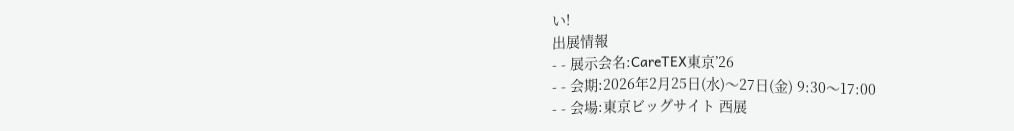い!
出展情報
- - 展示会名:CareTEX東京’26
- - 会期:2026年2月25日(水)〜27日(金) 9:30〜17:00
- - 会場:東京ビッグサイト 西展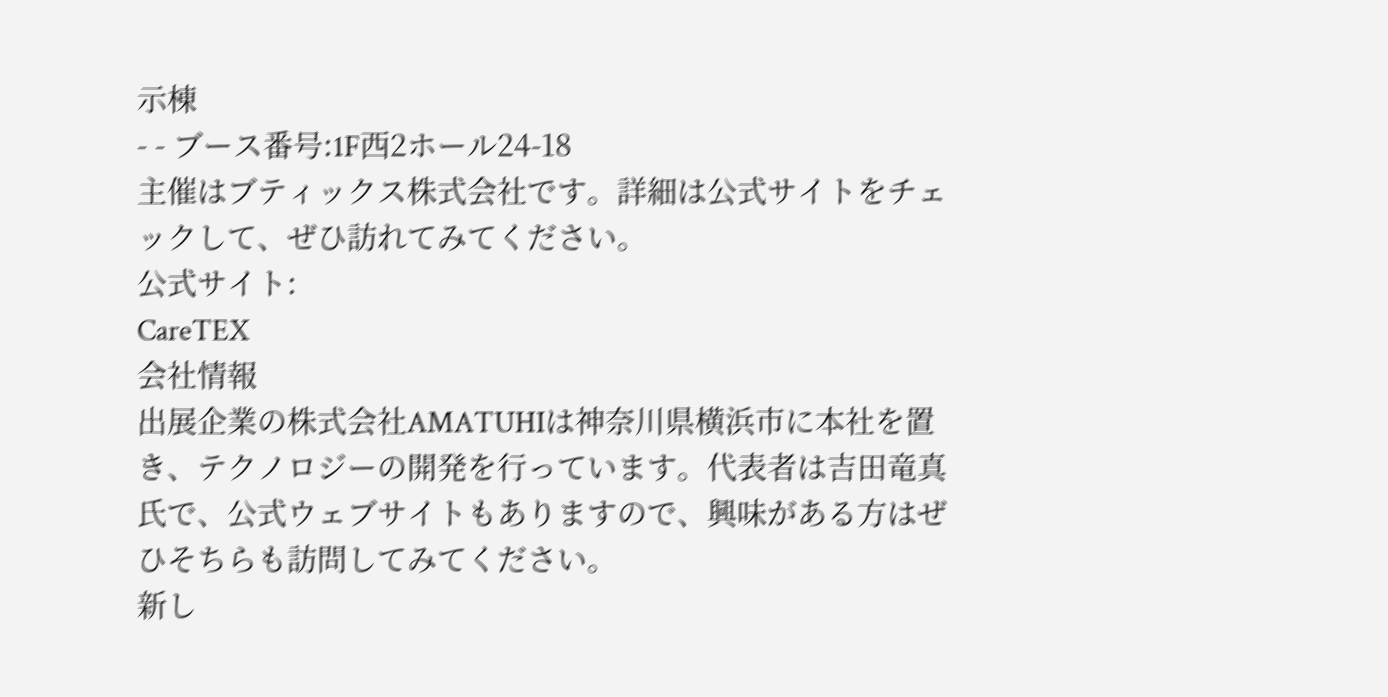示棟
- - ブース番号:1F西2ホール24-18
主催はブティックス株式会社です。詳細は公式サイトをチェックして、ぜひ訪れてみてください。
公式サイト:
CareTEX
会社情報
出展企業の株式会社AMATUHIは神奈川県横浜市に本社を置き、テクノロジーの開発を行っています。代表者は吉田竜真氏で、公式ウェブサイトもありますので、興味がある方はぜひそちらも訪問してみてください。
新し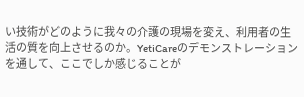い技術がどのように我々の介護の現場を変え、利用者の生活の質を向上させるのか。YetiCareのデモンストレーションを通して、ここでしか感じることが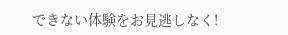できない体験をお見逃しなく!